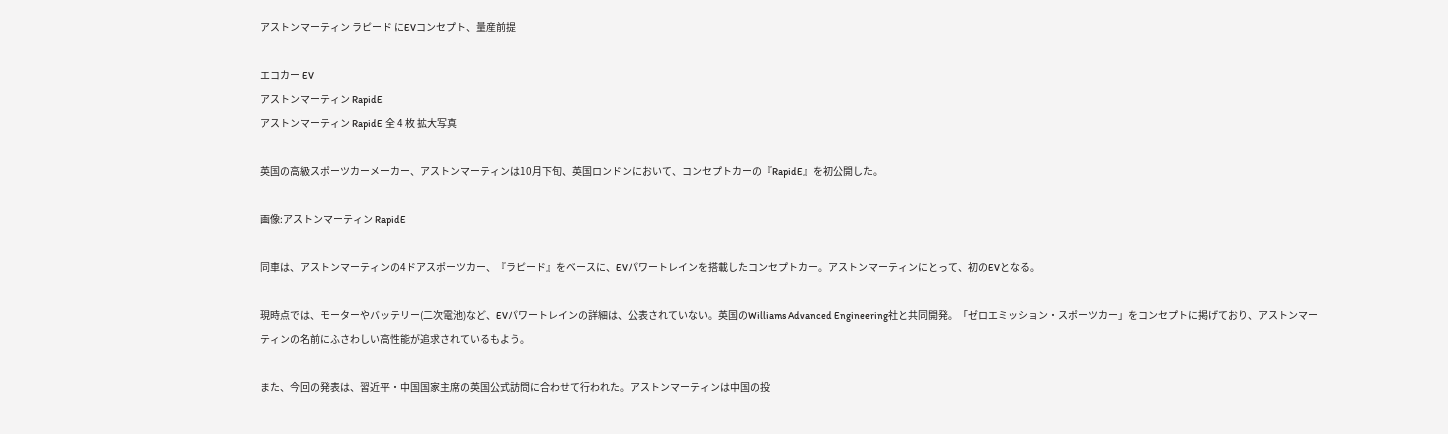アストンマーティン ラピード にEVコンセプト、量産前提

エコカー EV
アストンマーティン RapidE
アストンマーティン RapidE 全 4 枚 拡大写真

英国の高級スポーツカーメーカー、アストンマーティンは10月下旬、英国ロンドンにおいて、コンセプトカーの『RapidE』を初公開した。

画像:アストンマーティン RapidE

同車は、アストンマーティンの4ドアスポーツカー、『ラピード』をベースに、EVパワートレインを搭載したコンセプトカー。アストンマーティンにとって、初のEVとなる。

現時点では、モーターやバッテリー(二次電池)など、EVパワートレインの詳細は、公表されていない。英国のWilliams Advanced Engineering社と共同開発。「ゼロエミッション・スポーツカー」をコンセプトに掲げており、アストンマーティンの名前にふさわしい高性能が追求されているもよう。

また、今回の発表は、習近平・中国国家主席の英国公式訪問に合わせて行われた。アストンマーティンは中国の投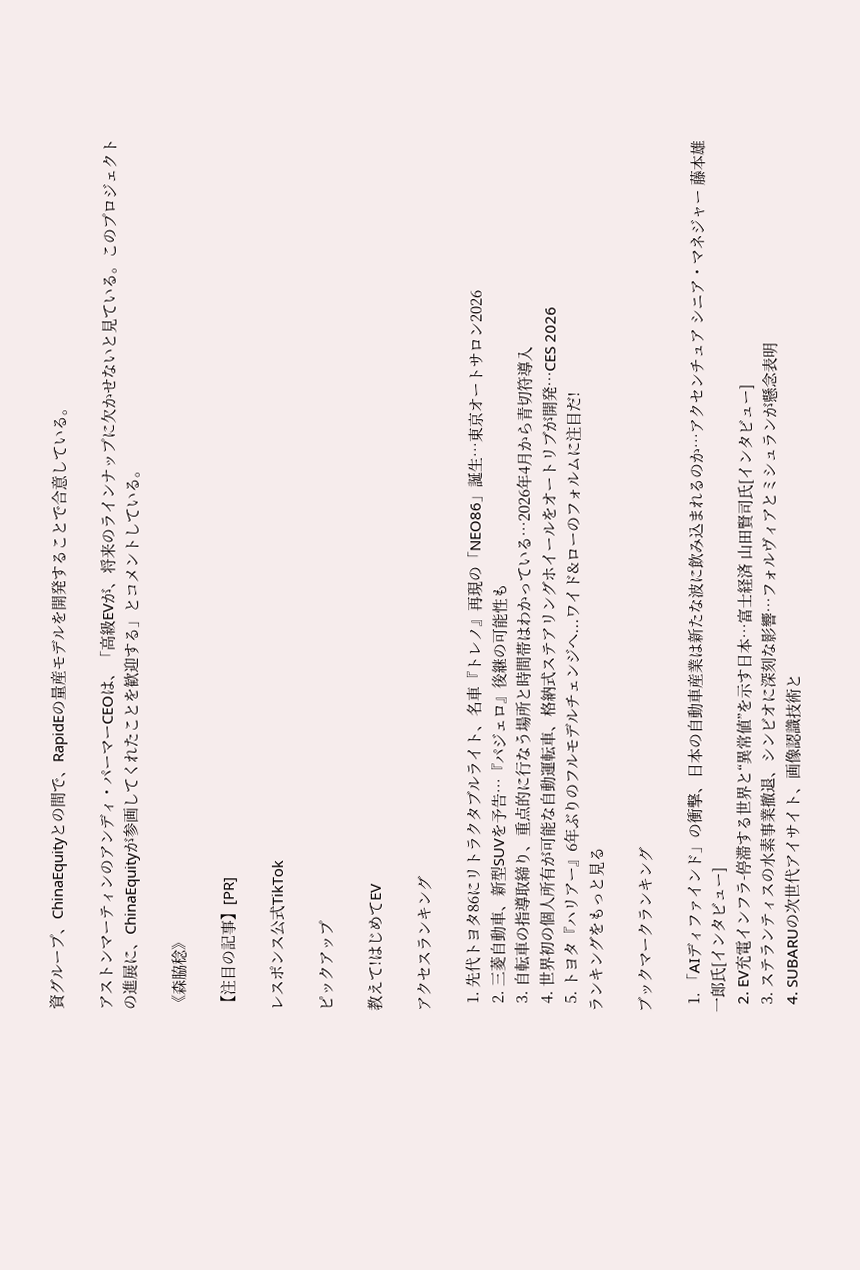資グループ、ChinaEquityとの間で、RapidEの量産モデルを開発することで合意している。

アストンマーティンのアンディ・パーマーCEOは、「高級EVが、将来のラインナップに欠かせないと見ている。このプロジェクトの進展に、ChinaEquityが参画してくれたことを歓迎する」とコメントしている。

《森脇稔》

【注目の記事】[PR]

レスポンス公式TikTok

ピックアップ

教えて!はじめてEV

アクセスランキング

  1. 先代トヨタ86にリトラクタブルライト、名車『トレノ』再現の「NEO86」誕生…東京オートサロン2026
  2. 三菱自動車、新型SUVを予告…『パジェロ』後継の可能性も
  3. 自転車の指導取締り、重点的に行なう場所と時間帯はわかっている…2026年4月から青切符導入
  4. 世界初の個人所有が可能な自動運転車、格納式ステアリングホイールをオートリブが開発…CES 2026
  5. トヨタ『ハリアー』6年ぶりのフルモデルチェンジへ...ワイド&ローのフォルムに注目だ!
ランキングをもっと見る

ブックマークランキング

  1. 「AIディファインド」の衝撃、日本の自動車産業は新たな波に飲み込まれるのか…アクセンチュア シニア・マネジャー 藤本雄一郎氏[インタビュー]
  2. EV充電インフラ-停滞する世界と“異常値”を示す日本…富士経済 山田賢司氏[インタビュー]
  3. ステランティスの水素事業撤退、シンビオに深刻な影響…フォルヴィアとミシュランが懸念表明
  4. SUBARUの次世代アイサイト、画像認識技術と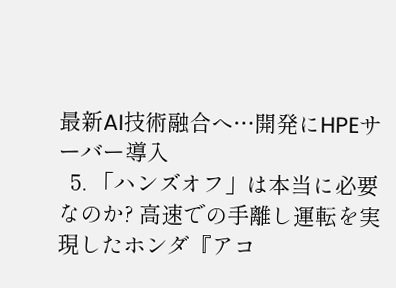最新AI技術融合へ…開発にHPEサーバー導入
  5. 「ハンズオフ」は本当に必要なのか? 高速での手離し運転を実現したホンダ『アコ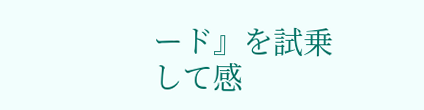ード』を試乗して感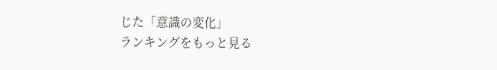じた「意識の変化」
ランキングをもっと見る